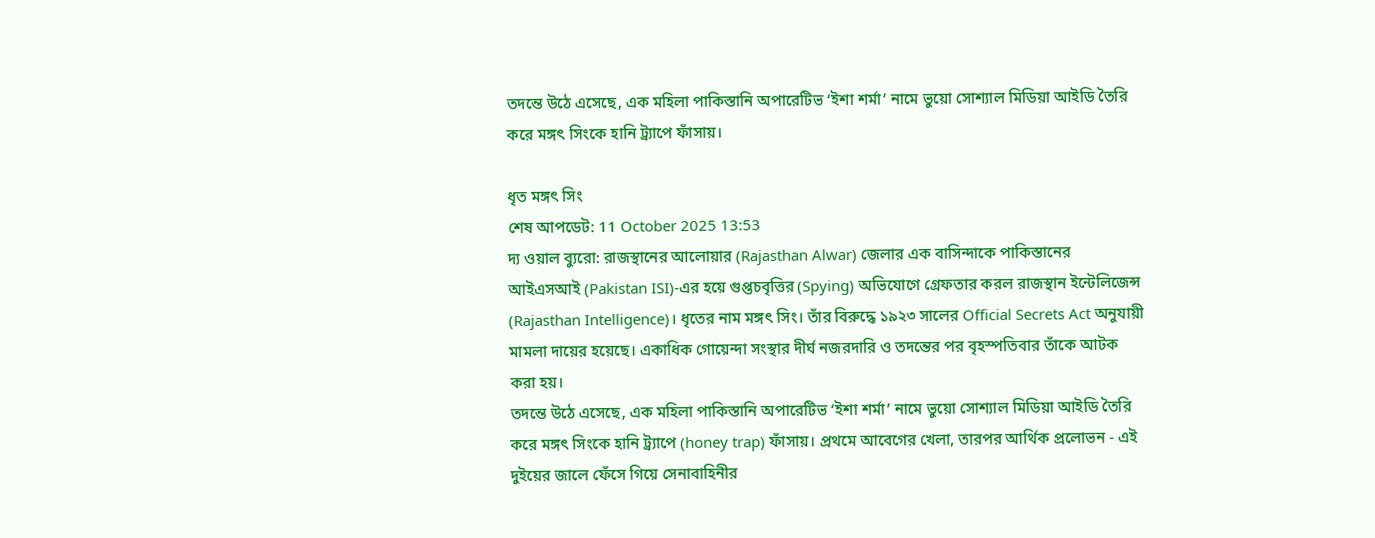তদন্তে উঠে এসেছে, এক মহিলা পাকিস্তানি অপারেটিভ ‘ইশা শর্মা’ নামে ভুয়ো সোশ্যাল মিডিয়া আইডি তৈরি করে মঙ্গৎ সিংকে হানি ট্র্যাপে ফাঁসায়।

ধৃত মঙ্গৎ সিং
শেষ আপডেট: 11 October 2025 13:53
দ্য ওয়াল ব্যুরো: রাজস্থানের আলোয়ার (Rajasthan Alwar) জেলার এক বাসিন্দাকে পাকিস্তানের আইএসআই (Pakistan ISI)-এর হয়ে গুপ্তচবৃত্তির (Spying) অভিযোগে গ্রেফতার করল রাজস্থান ইন্টেলিজেন্স (Rajasthan Intelligence)। ধৃতের নাম মঙ্গৎ সিং। তাঁর বিরুদ্ধে ১৯২৩ সালের Official Secrets Act অনুযায়ী মামলা দায়ের হয়েছে। একাধিক গোয়েন্দা সংস্থার দীর্ঘ নজরদারি ও তদন্তের পর বৃহস্পতিবার তাঁকে আটক করা হয়।
তদন্তে উঠে এসেছে, এক মহিলা পাকিস্তানি অপারেটিভ ‘ইশা শর্মা’ নামে ভুয়ো সোশ্যাল মিডিয়া আইডি তৈরি করে মঙ্গৎ সিংকে হানি ট্র্যাপে (honey trap) ফাঁসায়। প্রথমে আবেগের খেলা, তারপর আর্থিক প্রলোভন - এই দুইয়ের জালে ফেঁসে গিয়ে সেনাবাহিনীর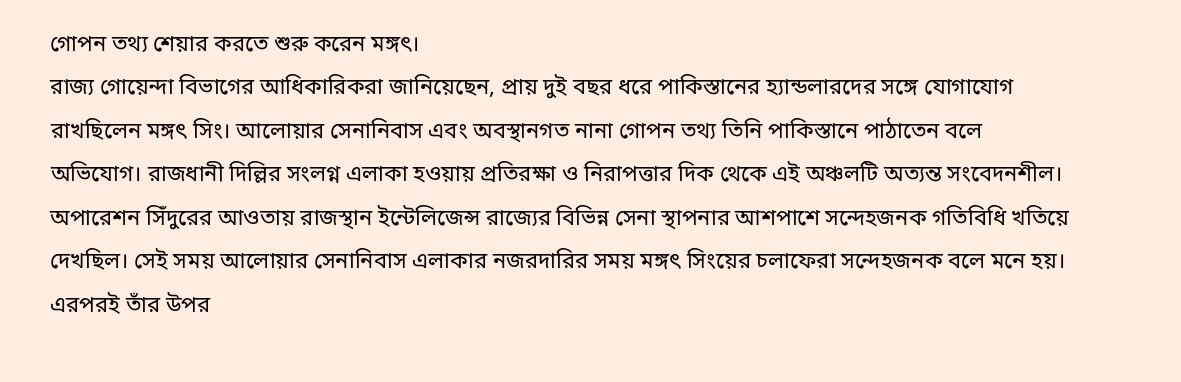গোপন তথ্য শেয়ার করতে শুরু করেন মঙ্গৎ।
রাজ্য গোয়েন্দা বিভাগের আধিকারিকরা জানিয়েছেন, প্রায় দুই বছর ধরে পাকিস্তানের হ্যান্ডলারদের সঙ্গে যোগাযোগ রাখছিলেন মঙ্গৎ সিং। আলোয়ার সেনানিবাস এবং অবস্থানগত নানা গোপন তথ্য তিনি পাকিস্তানে পাঠাতেন বলে অভিযোগ। রাজধানী দিল্লির সংলগ্ন এলাকা হওয়ায় প্রতিরক্ষা ও নিরাপত্তার দিক থেকে এই অঞ্চলটি অত্যন্ত সংবেদনশীল।
অপারেশন সিঁদুরের আওতায় রাজস্থান ইন্টেলিজেন্স রাজ্যের বিভিন্ন সেনা স্থাপনার আশপাশে সন্দেহজনক গতিবিধি খতিয়ে দেখছিল। সেই সময় আলোয়ার সেনানিবাস এলাকার নজরদারির সময় মঙ্গৎ সিংয়ের চলাফেরা সন্দেহজনক বলে মনে হয়। এরপরই তাঁর উপর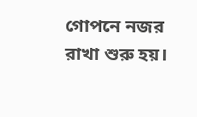গোপনে নজর রাখা শুরু হয়।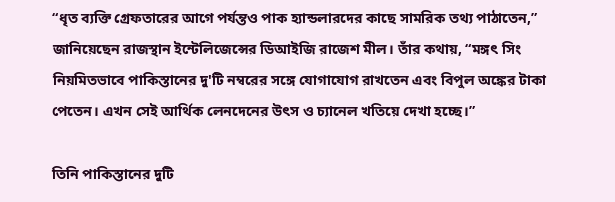“ধৃত ব্যক্তি গ্রেফতারের আগে পর্যন্তও পাক হ্যান্ডলারদের কাছে সামরিক তথ্য পাঠাতেন,” জানিয়েছেন রাজস্থান ইন্টেলিজেন্সের ডিআইজি রাজেশ মীল। তাঁর কথায়, “মঙ্গৎ সিং নিয়মিতভাবে পাকিস্তানের দু'টি নম্বরের সঙ্গে যোগাযোগ রাখতেন এবং বিপুল অঙ্কের টাকা পেতেন। এখন সেই আর্থিক লেনদেনের উৎস ও চ্যানেল খতিয়ে দেখা হচ্ছে।”

তিনি পাকিস্তানের দুটি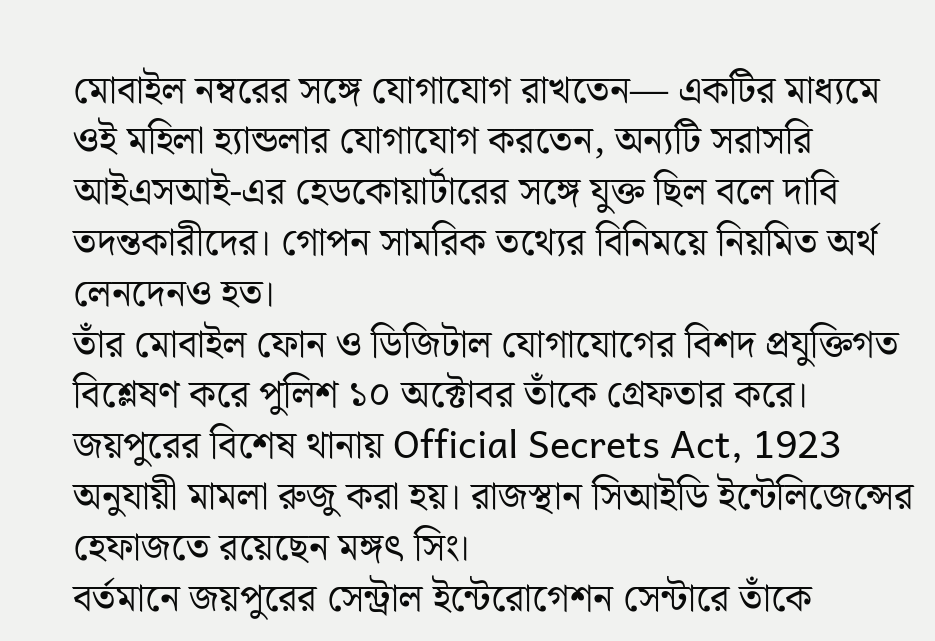মোবাইল নম্বরের সঙ্গে যোগাযোগ রাখতেন— একটির মাধ্যমে ওই মহিলা হ্যান্ডলার যোগাযোগ করতেন, অন্যটি সরাসরি আইএসআই-এর হেডকোয়ার্টারের সঙ্গে যুক্ত ছিল বলে দাবি তদন্তকারীদের। গোপন সামরিক তথ্যের বিনিময়ে নিয়মিত অর্থ লেনদেনও হত।
তাঁর মোবাইল ফোন ও ডিজিটাল যোগাযোগের বিশদ প্রযুক্তিগত বিশ্লেষণ করে পুলিশ ১০ অক্টোবর তাঁকে গ্রেফতার করে। জয়পুরের বিশেষ থানায় Official Secrets Act, 1923 অনুযায়ী মামলা রুজু করা হয়। রাজস্থান সিআইডি ইন্টেলিজেন্সের হেফাজতে রয়েছেন মঙ্গৎ সিং।
বর্তমানে জয়পুরের সেন্ট্রাল ইন্টেরোগেশন সেন্টারে তাঁকে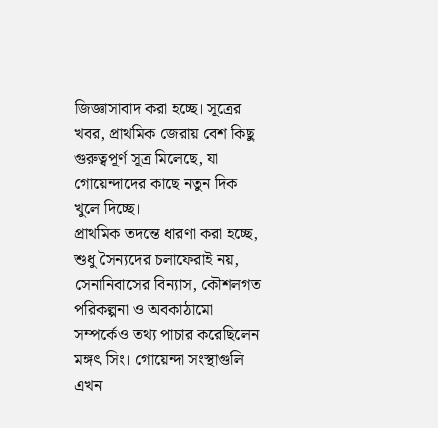জিজ্ঞাসাবাদ করা হচ্ছে। সূত্রের খবর, প্রাথমিক জেরায় বেশ কিছু গুরুত্বপূর্ণ সূত্র মিলেছে, যা গোয়েন্দাদের কাছে নতুন দিক খুলে দিচ্ছে।
প্রাথমিক তদন্তে ধারণা করা হচ্ছে, শুধু সৈন্যদের চলাফেরাই নয়, সেনানিবাসের বিন্যাস, কৌশলগত পরিকল্পনা ও অবকাঠামো সম্পর্কেও তথ্য পাচার করেছিলেন মঙ্গৎ সিং। গোয়েন্দা সংস্থাগুলি এখন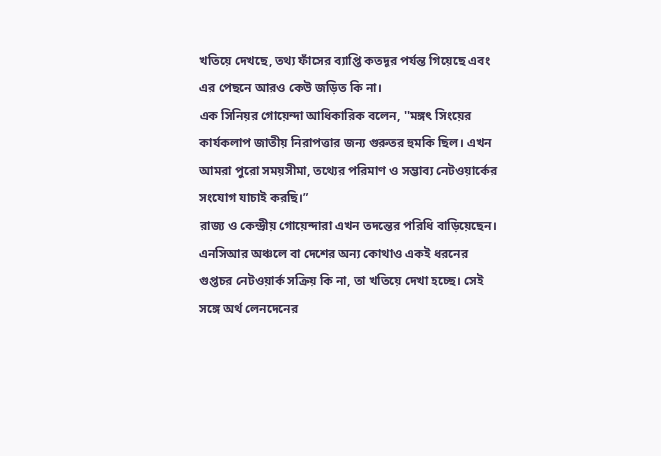খতিয়ে দেখছে, তথ্য ফাঁসের ব্যাপ্তি কতদূর পর্যন্ত গিয়েছে এবং এর পেছনে আরও কেউ জড়িত কি না।
এক সিনিয়র গোয়েন্দা আধিকারিক বলেন, ''মঙ্গৎ সিংয়ের কার্যকলাপ জাতীয় নিরাপত্তার জন্য গুরুতর হুমকি ছিল। এখন আমরা পুরো সময়সীমা, তথ্যের পরিমাণ ও সম্ভাব্য নেটওয়ার্কের সংযোগ যাচাই করছি।”
রাজ্য ও কেন্দ্রীয় গোয়েন্দারা এখন তদন্তের পরিধি বাড়িয়েছেন। এনসিআর অঞ্চলে বা দেশের অন্য কোথাও একই ধরনের গুপ্তচর নেটওয়ার্ক সক্রিয় কি না, তা খতিয়ে দেখা হচ্ছে। সেই সঙ্গে অর্থ লেনদেনের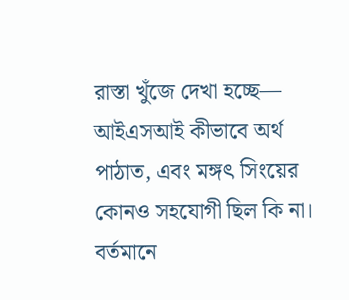রাস্তা খুঁজে দেখা হচ্ছে— আইএসআই কীভাবে অর্থ পাঠাত, এবং মঙ্গৎ সিংয়ের কোনও সহযোগী ছিল কি না।
বর্তমানে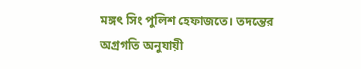মঙ্গৎ সিং পুলিশ হেফাজতে। তদন্তের অগ্রগতি অনুযায়ী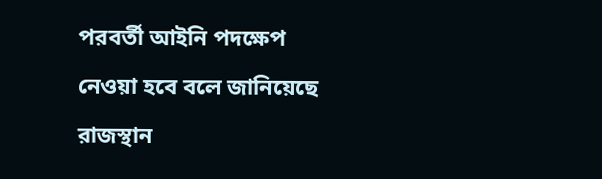পরবর্তী আইনি পদক্ষেপ নেওয়া হবে বলে জানিয়েছে রাজস্থান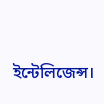ইন্টেলিজেন্স।